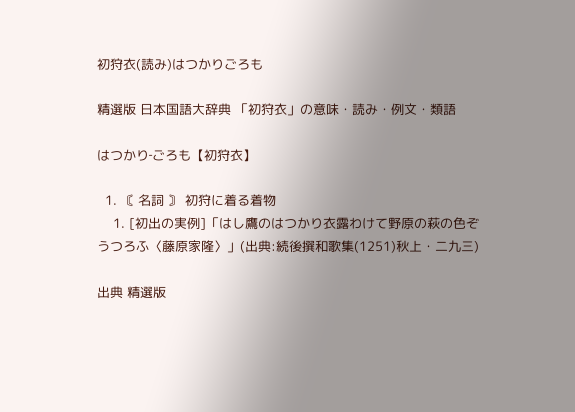初狩衣(読み)はつかりごろも

精選版 日本国語大辞典 「初狩衣」の意味・読み・例文・類語

はつかり‐ごろも【初狩衣】

  1. 〘 名詞 〙 初狩に着る着物
    1. [初出の実例]「はし鷹のはつかり衣露わけて野原の萩の色ぞうつろふ〈藤原家隆〉」(出典:続後撰和歌集(1251)秋上・二九三)

出典 精選版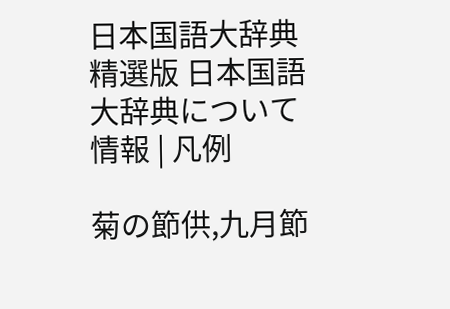日本国語大辞典精選版 日本国語大辞典について 情報 | 凡例

菊の節供,九月節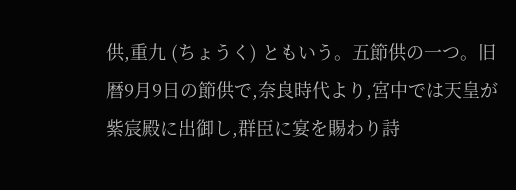供,重九 (ちょうく) ともいう。五節供の一つ。旧暦9月9日の節供で,奈良時代より,宮中では天皇が紫宸殿に出御し,群臣に宴を賜わり詩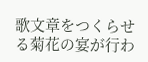歌文章をつくらせる菊花の宴が行わ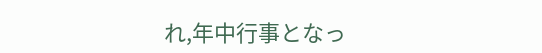れ,年中行事となっ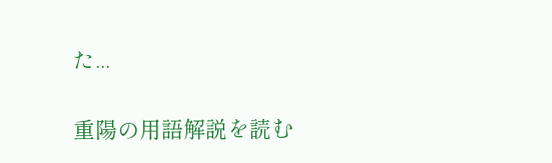た...

重陽の用語解説を読む